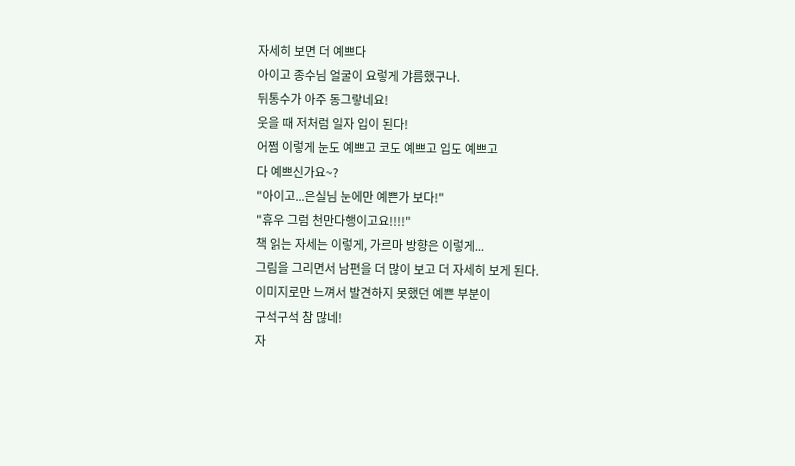자세히 보면 더 예쁘다
아이고 종수님 얼굴이 요렇게 갸름했구나.
뒤통수가 아주 동그랗네요!
웃을 때 저처럼 일자 입이 된다!
어쩜 이렇게 눈도 예쁘고 코도 예쁘고 입도 예쁘고
다 예쁘신가요~?
"아이고...은실님 눈에만 예쁜가 보다!"
"휴우 그럼 천만다행이고요!!!!"
책 읽는 자세는 이렇게, 가르마 방향은 이렇게...
그림을 그리면서 남편을 더 많이 보고 더 자세히 보게 된다.
이미지로만 느껴서 발견하지 못했던 예쁜 부분이
구석구석 참 많네!
자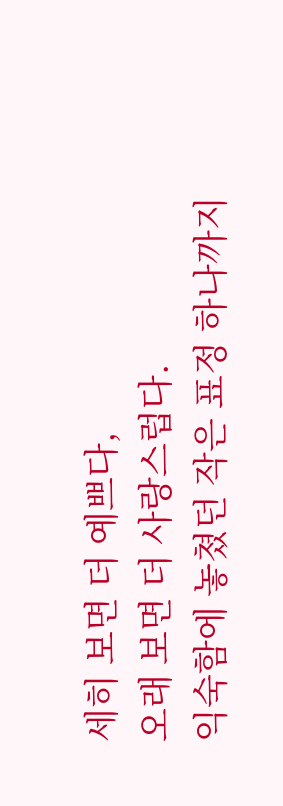세히 보면 더 예쁘다,
오래 보면 더 사랑스럽다.
익숙함에 놓쳤던 작은 표정 하나까지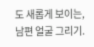도 새롭게 보이는,
남편 얼굴 그리기.